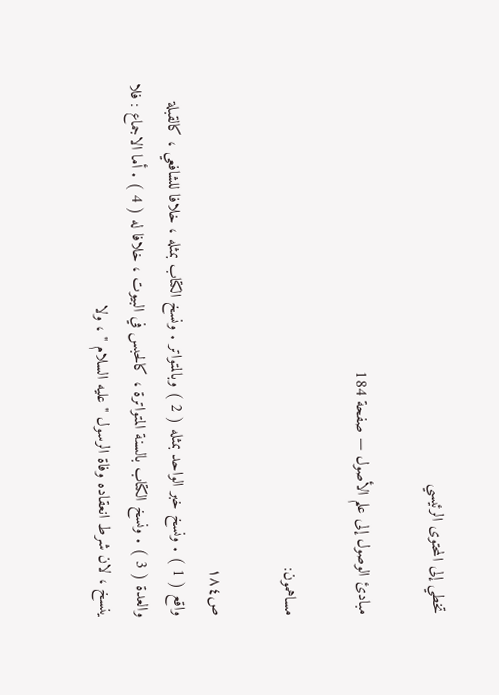تخطي إلى المحتوى الرئيسي

مبادئ الوصول إلى علم الأصول — صفحة 184

مساهمون:

ص١٨٤
واقع ( 1 ) . ونسخ خبر الواحد بمثله ( 2 ) وبالمتواتر . ونسخ الكتاب بمثله ، خلافا للشافعي ، كالقبلة والعدة ( 3 ) . ونسخ الكتاب بالسنة المتواترة ، كالحبس في البيوت ، خلافا له ( 4 ) . أما الاجماع : فلا ينسخ ، لان شرط انعقاده وفاة الرسول " عليه السلام " ، ولا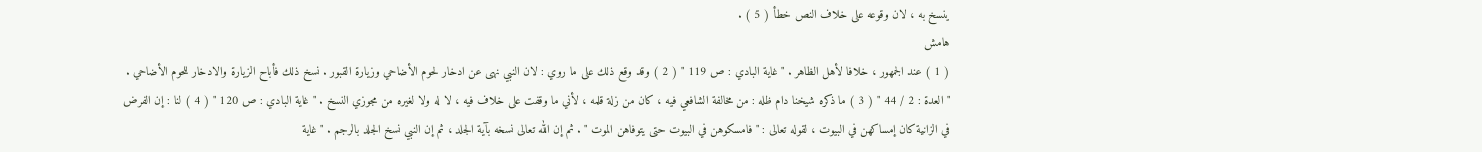ينسخ به ، لان وقوعه على خلاف النص خطأ ( 5 ) .
هامش
( 1 ) عند الجمهور ، خلافا لأهل الظاهر . " غاية البادي : ص 119 " ( 2 ) وقد وقع ذلك على ما روي : لان النبي نهى عن ادخار لحوم الأضاحي وزيارة القبور . نسخ ذلك فأباح الزيارة والادخار للحوم الأضاحي . " العدة : 2 / 44 " ( 3 ) ما ذكره شيخنا دام ظله : من مخالفة الشافعي فيه ، كان من زلة قلمه ، لأني ما وقفت على خلاف فيه ، لا له ولا لغيره من مجوزي النسخ . " غاية البادي : ص 120 " ( 4 ) لنا : إن الفرض في الزانية كان إمساكهن في البيوت ، لقوله تعالى : " فامسكوهن في البيوت حتى يتوفاهن الموت " . ثم إن الله تعالى نسخه بآية الجلد ، ثم إن النبي نسخ الجلد بالرجم . " غاية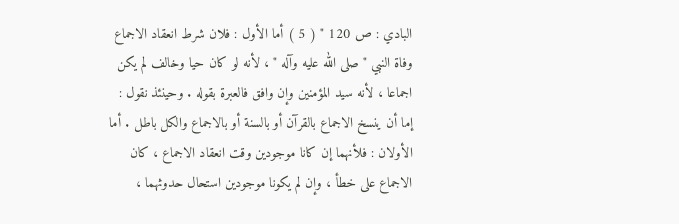البادي : ص 120 " ( 5 ) أما الأول : فلان شرط انعقاد الاجماع وفاة النبي " صلى الله عليه وآله " ، لأنه لو كان حيا وخالف لم يكن اجماعا ، لأنه سيد المؤمنين وإن وافق فالعبرة بقوله . وحينئذ نقول : إما أن ينسخ الاجماع بالقرآن أو بالسنة أو بالاجماع والكل باطل . أما الأولان : فلأنهما إن كانا موجودين وقت انعقاد الاجماع ، كان الاجماع على خطأ ، وإن لم يكونا موجودين استحال حدوثهما ،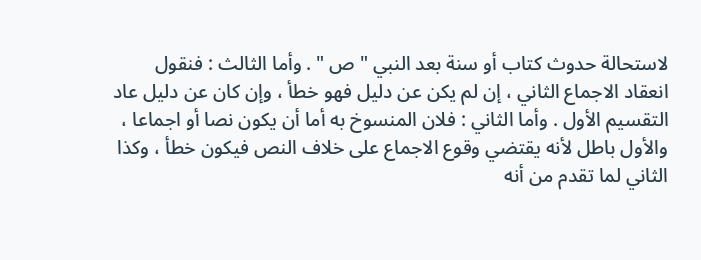لاستحالة حدوث كتاب أو سنة بعد النبي " ص " . وأما الثالث : فنقول انعقاد الاجماع الثاني ، إن لم يكن عن دليل فهو خطأ ، وإن كان عن دليل عاد التقسيم الأول . وأما الثاني : فلان المنسوخ به أما أن يكون نصا أو اجماعا ، والأول باطل لأنه يقتضي وقوع الاجماع على خلاف النص فيكون خطأ ، وكذا الثاني لما تقدم من أنه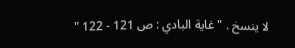لا ينسخ . " غاية البادي : ص 121 - 122 "